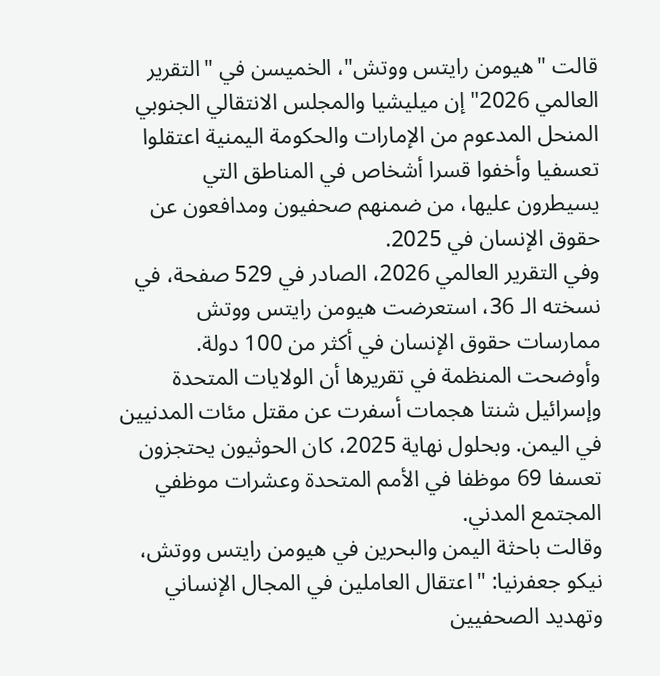قالت "هيومن رايتس ووتش"، الخميسن في "التقرير العالمي 2026" إن ميليشيا والمجلس الانتقالي الجنوبي المنحل المدعوم من الإمارات والحكومة اليمنية اعتقلوا تعسفيا وأخفوا قسرا أشخاص في المناطق التي يسيطرون عليها، من ضمنهم صحفيون ومدافعون عن حقوق الإنسان في 2025.
وفي التقرير العالمي 2026، الصادر في 529 صفحة، في نسخته الـ 36، استعرضت هيومن رايتس ووتش ممارسات حقوق الإنسان في أكثر من 100 دولة.
وأوضحت المنظمة في تقريرها أن الولايات المتحدة وإسرائيل شنتا هجمات أسفرت عن مقتل مئات المدنيين في اليمن. وبحلول نهاية 2025، كان الحوثيون يحتجزون تعسفا 69 موظفا في الأمم المتحدة وعشرات موظفي المجتمع المدني.
وقالت باحثة اليمن والبحرين في هيومن رايتس ووتش، نيكو جعفرنيا: "اعتقال العاملين في المجال الإنساني وتهديد الصحفيين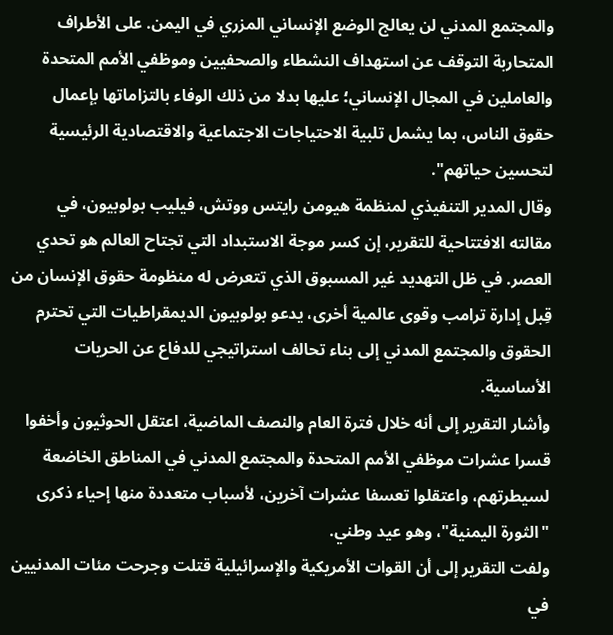والمجتمع المدني لن يعالج الوضع الإنساني المزري في اليمن. على الأطراف المتحاربة التوقف عن استهداف النشطاء والصحفيين وموظفي الأمم المتحدة والعاملين في المجال الإنساني؛ عليها بدلا من ذلك الوفاء بالتزاماتها بإعمال حقوق الناس، بما يشمل تلبية الاحتياجات الاجتماعية والاقتصادية الرئيسية لتحسين حياتهم".
وقال المدير التنفيذي لمنظمة هيومن رايتس ووتش، فيليب بولوبيون، في مقالته الافتتاحية للتقرير، إن كسر موجة الاستبداد التي تجتاح العالم هو تحدي العصر. في ظل التهديد غير المسبوق الذي تتعرض له منظومة حقوق الإنسان من قِبل إدارة ترامب وقوى عالمية أخرى، يدعو بولوبيون الديمقراطيات التي تحترم الحقوق والمجتمع المدني إلى بناء تحالف استراتيجي للدفاع عن الحريات الأساسية.
وأشار التقرير إلى أنه خلال فترة العام والنصف الماضية، اعتقل الحوثيون وأخفوا قسرا عشرات موظفي الأمم المتحدة والمجتمع المدني في المناطق الخاضعة لسيطرتهم، واعتقلوا تعسفا عشرات آخرين، لأسباب متعددة منها إحياء ذكرى "الثورة اليمنية"، وهو عيد وطني.
ولفت التقرير إلى أن القوات الأمريكية والإسرائيلية قتلت وجرحت مئات المدنيين في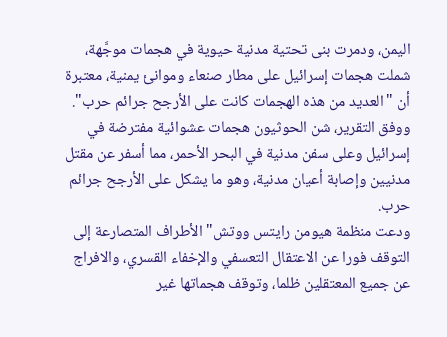اليمن، ودمرت بنى تحتية مدنية حيوية في هجمات موجَّهة، شملت هجمات إسرائيل على مطار صنعاء وموانئ يمنية، معتبرة أن "العديد من هذه الهجمات كانت على الأرجح جرائم حرب".
ووفق التقرير، شن الحوثيون هجمات عشوائية مفترضة في إسرائيل وعلى سفن مدنية في البحر الأحمر، مما أسفر عن مقتل مدنيين وإصابة أعيان مدنية، وهو ما يشكل على الأرجح جرائم حرب.
ودعت منظمة هيومن رايتس ووتش" الأطراف المتصارعة إلى التوقف فورا عن الاعتقال التعسفي والإخفاء القسري، والافراج عن جميع المعتقلين ظلما، وتوقف هجماتها غير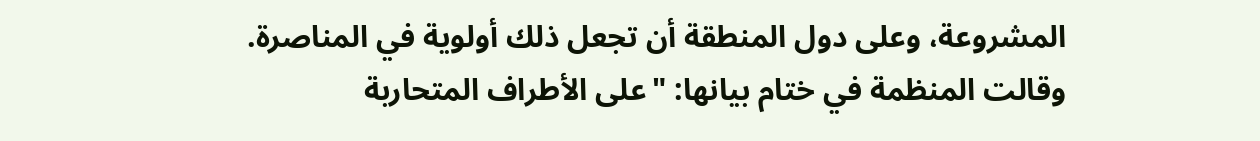المشروعة، وعلى دول المنطقة أن تجعل ذلك أولوية في المناصرة.
وقالت المنظمة في ختام بيانها: "على الأطراف المتحاربة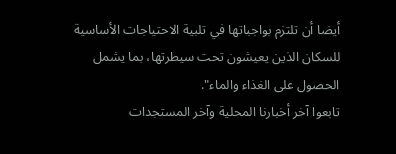أيضا أن تلتزم بواجباتها في تلبية الاحتياجات الأساسية للسكان الذين يعيشون تحت سيطرتها، بما يشمل الحصول على الغذاء والماء".
تابعوا آخر أخبارنا المحلية وآخر المستجدات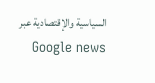السياسية والإقتصادية عبر Google news